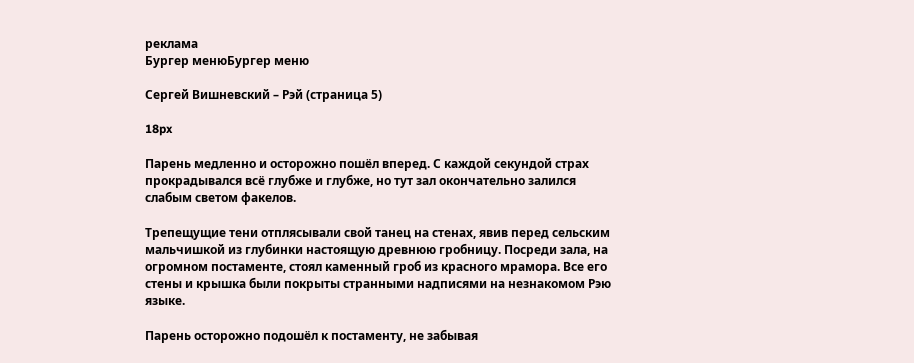реклама
Бургер менюБургер меню

Сергей Вишневский – Рэй (страница 5)

18px

Парень медленно и осторожно пошёл вперед. С каждой секундой страх прокрадывался всё глубже и глубже, но тут зал окончательно залился слабым светом факелов.

Трепещущие тени отплясывали свой танец на стенах, явив перед сельским мальчишкой из глубинки настоящую древнюю гробницу. Посреди зала, на огромном постаменте, стоял каменный гроб из красного мрамора. Все его стены и крышка были покрыты странными надписями на незнакомом Рэю языке.

Парень осторожно подошёл к постаменту, не забывая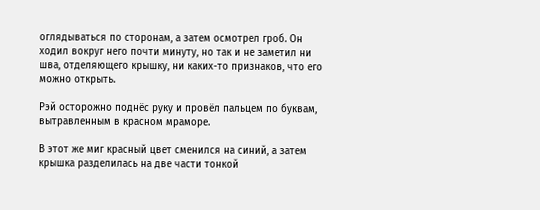оглядываться по сторонам, а затем осмотрел гроб. Он ходил вокруг него почти минуту, но так и не заметил ни шва, отделяющего крышку, ни каких-то признаков, что его можно открыть.

Рэй осторожно поднёс руку и провёл пальцем по буквам, вытравленным в красном мраморе.

В этот же миг красный цвет сменился на синий, а затем крышка разделилась на две части тонкой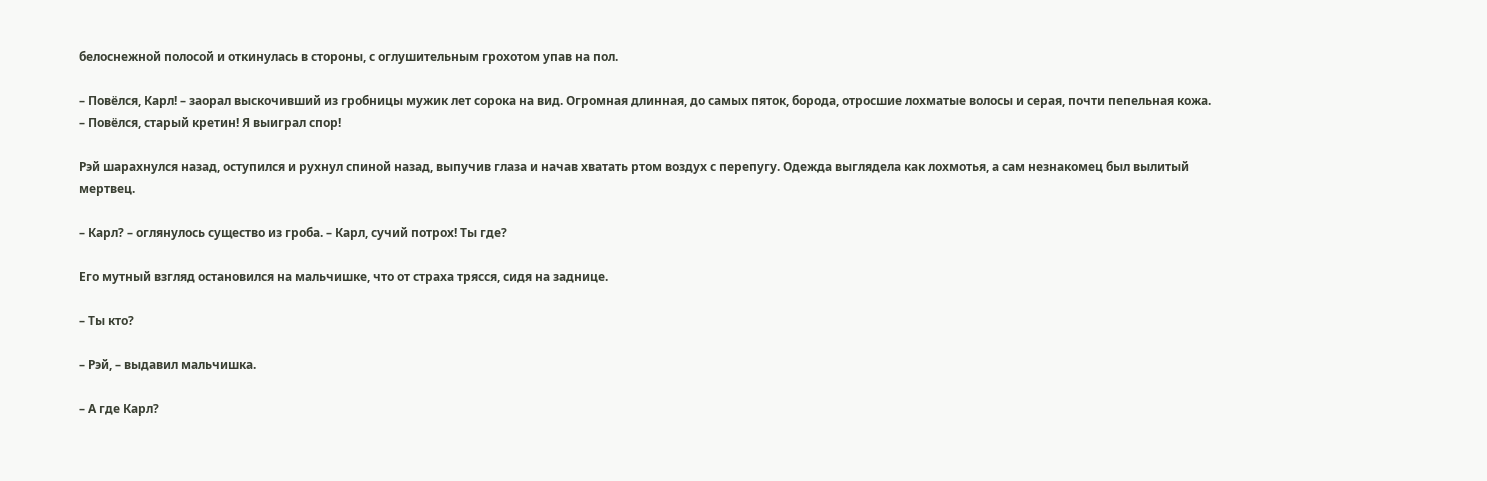белоснежной полосой и откинулась в стороны, с оглушительным грохотом упав на пол.

– Повёлся, Карл! – заорал выскочивший из гробницы мужик лет сорока на вид. Огромная длинная, до самых пяток, борода, отросшие лохматые волосы и серая, почти пепельная кожа. – Повёлся, старый кретин! Я выиграл спор!

Рэй шарахнулся назад, оступился и рухнул спиной назад, выпучив глаза и начав хватать ртом воздух с перепугу. Одежда выглядела как лохмотья, а сам незнакомец был вылитый мертвец.

– Карл? – оглянулось существо из гроба. – Карл, сучий потрох! Ты где?

Его мутный взгляд остановился на мальчишке, что от страха трясся, сидя на заднице.

– Ты кто?

– Рэй, – выдавил мальчишка.

– А где Карл?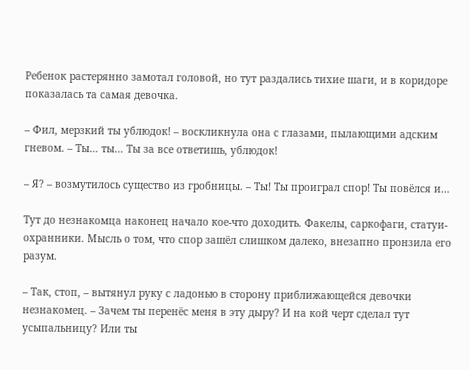Ребенок растерянно замотал головой, но тут раздались тихие шаги, и в коридоре показалась та самая девочка.

– Фил, мерзкий ты ублюдок! – воскликнула она с глазами, пылающими адским гневом. – Ты… ты… Ты за все ответишь, ублюдок!

– Я? – возмутилось существо из гробницы. – Ты! Ты проиграл спор! Ты повёлся и…

Тут до незнакомца наконец начало кое-что доходить. Факелы, саркофаги, статуи-охранники. Мысль о том, что спор зашёл слишком далеко, внезапно пронзила его разум.

– Так, стоп, – вытянул руку с ладонью в сторону приближающейся девочки незнакомец. – Зачем ты перенёс меня в эту дыру? И на кой черт сделал тут усыпальницу? Или ты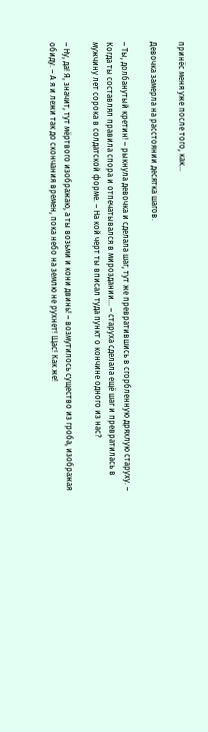принёс меня уже после того, как…

Девочка замерла на расстоянии десятка шагов.

– Ты, долбанутый кретин! – рыкнула девочка и сделала шаг, тут же превратившись в сгорбленную дряхлую старуху. – Когда ты составлял правила спора и отпечатывался в мироздании… – старуха сделала ещё шаг и превратилась в мужчину лет сорока в солдатской форме. – На кой черт ты вписал туда пункт о кончине одного из нас?

– Ну, да! Я, значит, тут мёртвого изображаю, а ты возьми и кони двинь! – возмутилось существо из гроба, изображая обиду. – А я и лежи так до скончания времен, пока небо на землю не рухнет! Щас! Как же!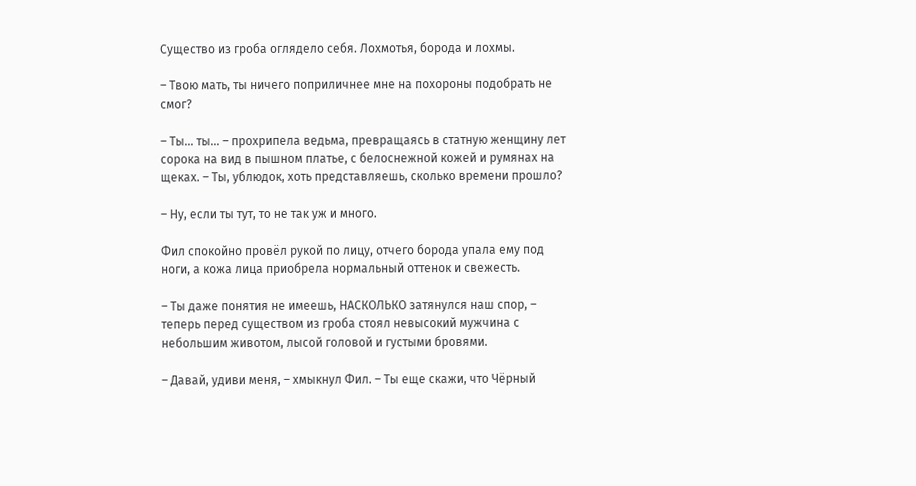Существо из гроба оглядело себя. Лохмотья, борода и лохмы.

– Твою мать, ты ничего поприличнее мне на похороны подобрать не смог?

– Ты… ты… – прохрипела ведьма, превращаясь в статную женщину лет сорока на вид в пышном платье, с белоснежной кожей и румянах на щеках. – Ты, ублюдок, хоть представляешь, сколько времени прошло?

– Ну, если ты тут, то не так уж и много.

Фил спокойно провёл рукой по лицу, отчего борода упала ему под ноги, а кожа лица приобрела нормальный оттенок и свежесть.

– Ты даже понятия не имеешь, НАСКОЛЬКО затянулся наш спор, – теперь перед существом из гроба стоял невысокий мужчина с небольшим животом, лысой головой и густыми бровями.

– Давай, удиви меня, – хмыкнул Фил. – Ты еще скажи, что Чёрный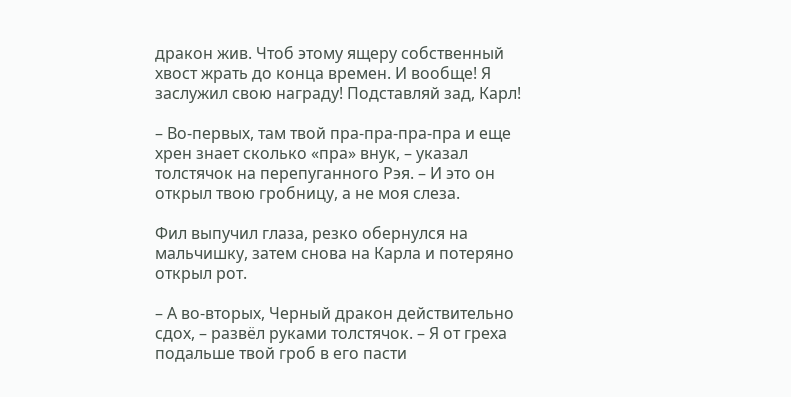дракон жив. Чтоб этому ящеру собственный хвост жрать до конца времен. И вообще! Я заслужил свою награду! Подставляй зад, Карл!

– Во-первых, там твой пра-пра-пра-пра и еще хрен знает сколько «пра» внук, – указал толстячок на перепуганного Рэя. – И это он открыл твою гробницу, а не моя слеза.

Фил выпучил глаза, резко обернулся на мальчишку, затем снова на Карла и потеряно открыл рот.

– А во-вторых, Черный дракон действительно сдох, – развёл руками толстячок. – Я от греха подальше твой гроб в его пасти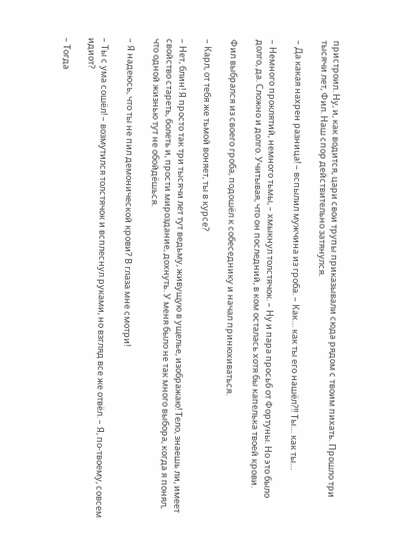пристроил. Ну, и, как водится, цари свои трупы приказывали сюда рядом с твоим пихать. Прошло три тысячи лет, Фил. Наш спор действительно затянулся.

– Да какая нахрен разница! – вспылил мужчина из гроба. – Как… как ты его нашёл?!! Ты… как ты…

– Немного проклятий, немного тьмы, – хмыкнул толстячок. – Ну и пара просьб от Фортуны. Но это было долго, да. Сложно и долго. Учитывая, что он последний, в ком осталась хотя бы капелька твоей крови.

Фил выбрался из своего гроба, подошёл к собеседнику и начал принюхиваться.

– Карл, от тебя же тьмой воняет, ты в курсе?

– Нет, блин! Я просто так три тысячи лет тут ведьму, живущую в ущелье, изображаю! Тело, знаешь ли, имеет свойство стареть, болеть и, прости мироздание, дохнуть. У меня было не так много выбора, когда я понял, что одной жизнью тут не обойдёшься.

– Я надеюсь, что ты не пил демонической крови? В глаза мне смотри!

– Ты с ума сошёл! – возмутился толстячок и всплеснул руками, но взгляд все же отвёл. – Я, по-твоему, совсем идиот?

– Тогда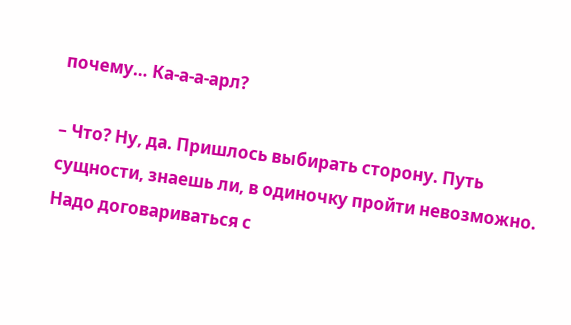почему… Ка-а-а-арл?

– Что? Ну, да. Пришлось выбирать сторону. Путь сущности, знаешь ли, в одиночку пройти невозможно. Надо договариваться с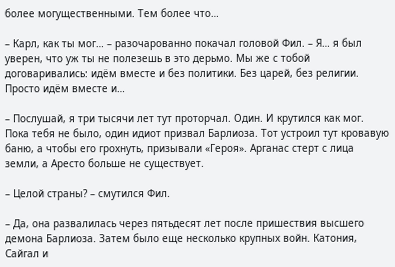более могущественными. Тем более что…

– Карл, как ты мог… – разочарованно покачал головой Фил. – Я… я был уверен, что уж ты не полезешь в это дерьмо. Мы же с тобой договаривались: идём вместе и без политики. Без царей, без религии. Просто идём вместе и…

– Послушай, я три тысячи лет тут проторчал. Один. И крутился как мог. Пока тебя не было, один идиот призвал Барлиоза. Тот устроил тут кровавую баню, а чтобы его грохнуть, призывали «Героя». Арганас стерт с лица земли, а Аресто больше не существует.

– Целой страны? – смутился Фил.

– Да, она развалилась через пятьдесят лет после пришествия высшего демона Барлиоза. Затем было еще несколько крупных войн. Катония, Сайгал и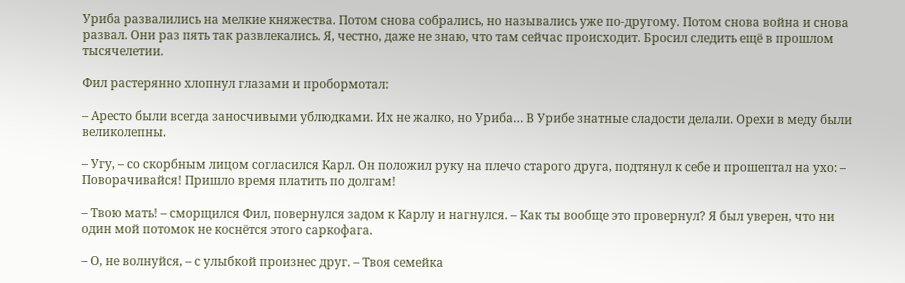Уриба развалились на мелкие княжества. Потом снова собрались, но назывались уже по-другому. Потом снова война и снова развал. Они раз пять так развлекались. Я, честно, даже не знаю, что там сейчас происходит. Бросил следить ещё в прошлом тысячелетии.

Фил растерянно хлопнул глазами и пробормотал:

– Аресто были всегда заносчивыми ублюдками. Их не жалко, но Уриба… В Урибе знатные сладости делали. Орехи в меду были великолепны.

– Угу, – со скорбным лицом согласился Карл. Он положил руку на плечо старого друга, подтянул к себе и прошептал на ухо: – Поворачивайся! Пришло время платить по долгам!

– Твою мать! – сморщился Фил, повернулся задом к Карлу и нагнулся. – Как ты вообще это провернул? Я был уверен, что ни один мой потомок не коснётся этого саркофага.

– О, не волнуйся, – с улыбкой произнес друг. – Твоя семейка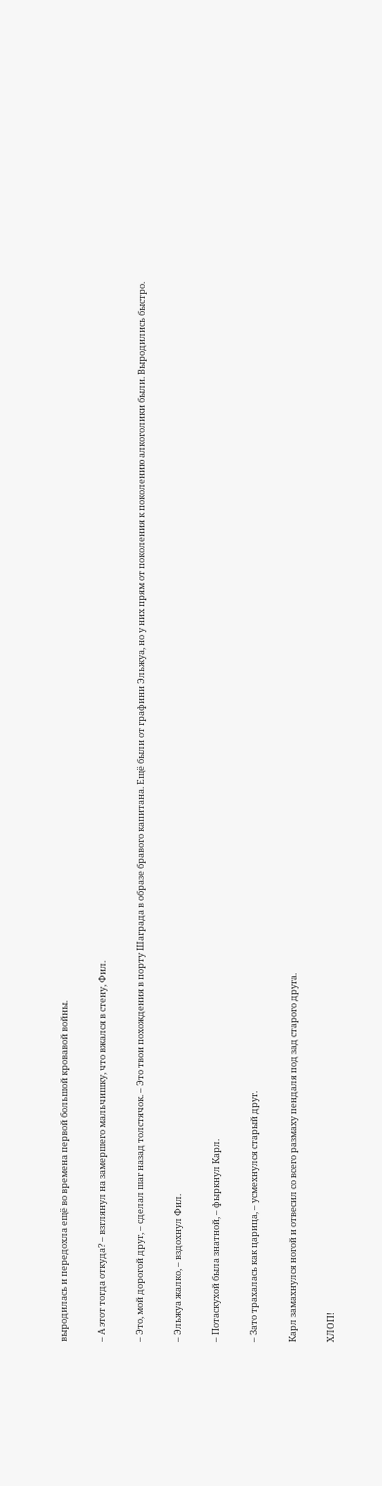выродилась и передохла ещё во времена первой большой кровавой войны.

– А этот тогда откуда? – взглянул на замершего мальчишку, что вжался в стену, Фил.

– Это, мой дорогой друг, – сделал шаг назад толстячок. – Это твои похождения в порту Шаграда в образе бравого капитана. Ещё были от графини Эльжуа, но у них прям от поколения к поколению алкоголики были. Выродились быстро.

– Эльжуа жалко, – вздохнул Фил.

– Потаскухой была знатной, – фыркнул Карл.

– Зато трахалась как царица, – усмехнулся старый друг.

Карл замахнулся ногой и отвесил со всего размаху пендаля под зад старого друга.

ХЛОП!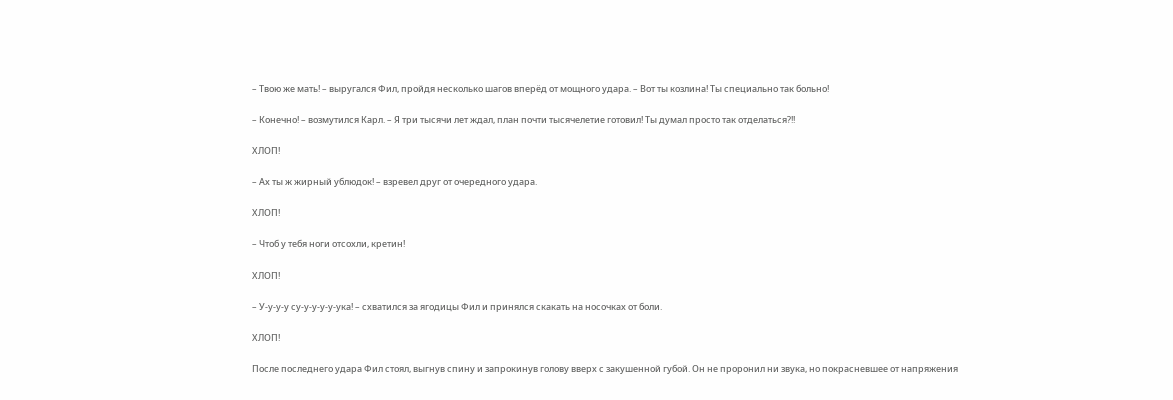– Твою же мать! – выругался Фил, пройдя несколько шагов вперёд от мощного удара. – Вот ты козлина! Ты специально так больно!

– Конечно! – возмутился Карл. – Я три тысячи лет ждал, план почти тысячелетие готовил! Ты думал просто так отделаться?!!

ХЛОП!

– Ах ты ж жирный ублюдок! – взревел друг от очередного удара.

ХЛОП!

– Чтоб у тебя ноги отсохли, кретин!

ХЛОП!

– У-у-у-у су-у-у-у-у-ука! – схватился за ягодицы Фил и принялся скакать на носочках от боли.

ХЛОП!

После последнего удара Фил стоял, выгнув спину и запрокинув голову вверх с закушенной губой. Он не проронил ни звука, но покрасневшее от напряжения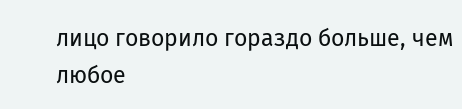лицо говорило гораздо больше, чем любое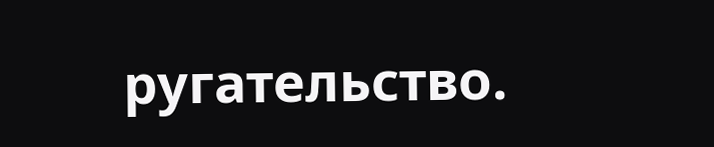ругательство.